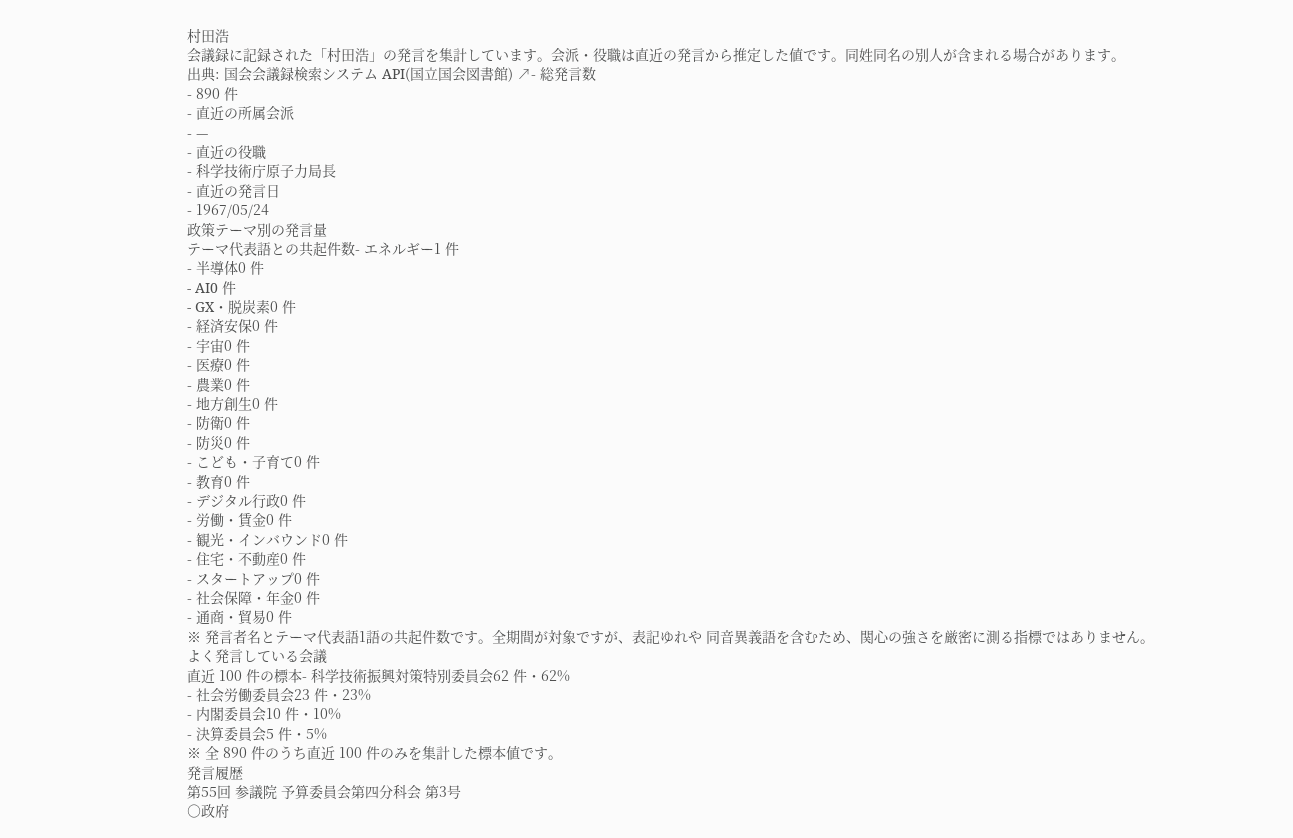村田浩
会議録に記録された「村田浩」の発言を集計しています。会派・役職は直近の発言から推定した値です。同姓同名の別人が含まれる場合があります。
出典: 国会会議録検索システム API(国立国会図書館) ↗- 総発言数
- 890 件
- 直近の所属会派
- —
- 直近の役職
- 科学技術庁原子力局長
- 直近の発言日
- 1967/05/24
政策テーマ別の発言量
テーマ代表語との共起件数- エネルギー1 件
- 半導体0 件
- AI0 件
- GX・脱炭素0 件
- 経済安保0 件
- 宇宙0 件
- 医療0 件
- 農業0 件
- 地方創生0 件
- 防衛0 件
- 防災0 件
- こども・子育て0 件
- 教育0 件
- デジタル行政0 件
- 労働・賃金0 件
- 観光・インバウンド0 件
- 住宅・不動産0 件
- スタートアップ0 件
- 社会保障・年金0 件
- 通商・貿易0 件
※ 発言者名とテーマ代表語1語の共起件数です。全期間が対象ですが、表記ゆれや 同音異義語を含むため、関心の強さを厳密に測る指標ではありません。
よく発言している会議
直近 100 件の標本- 科学技術振興対策特別委員会62 件・62%
- 社会労働委員会23 件・23%
- 内閣委員会10 件・10%
- 決算委員会5 件・5%
※ 全 890 件のうち直近 100 件のみを集計した標本値です。
発言履歴
第55回 参議院 予算委員会第四分科会 第3号
○政府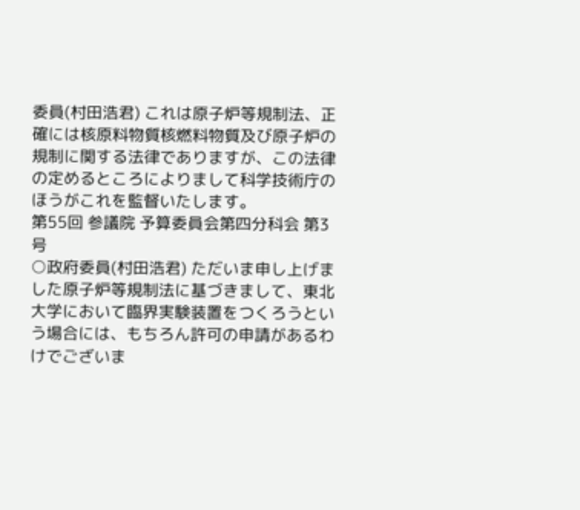委員(村田浩君) これは原子炉等規制法、正確には核原料物質核燃料物質及び原子炉の規制に関する法律でありますが、この法律の定めるところによりまして科学技術庁のほうがこれを監督いたします。
第55回 参議院 予算委員会第四分科会 第3号
○政府委員(村田浩君) ただいま申し上げました原子炉等規制法に基づきまして、東北大学において臨界実験装置をつくろうという場合には、もちろん許可の申請があるわけでございま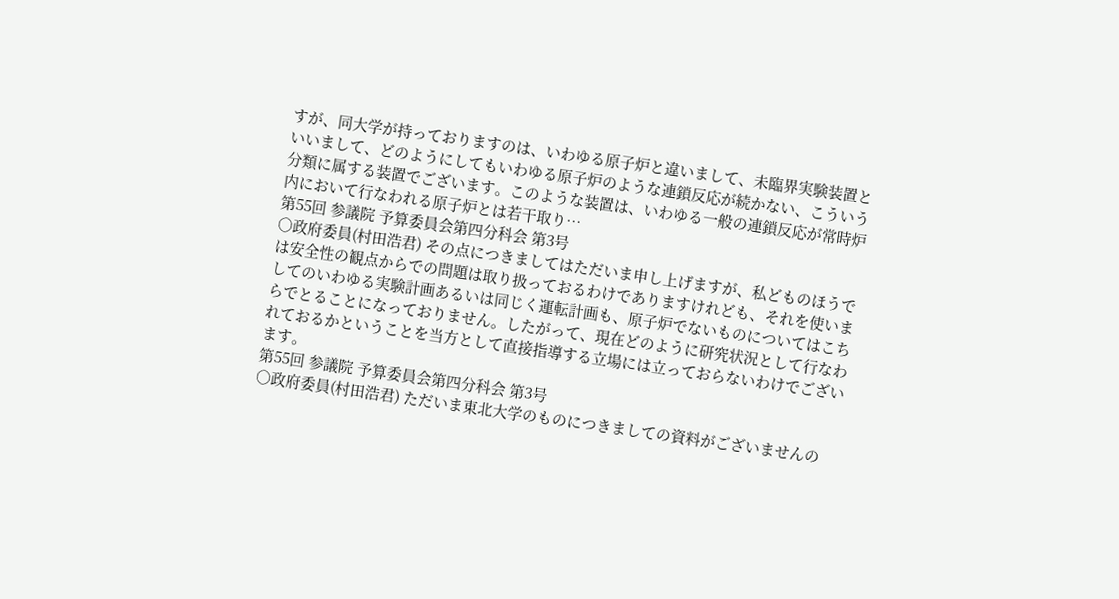すが、同大学が持っておりますのは、いわゆる原子炉と違いまして、未臨界実験装置といいまして、どのようにしてもいわゆる原子炉のような連鎖反応が続かない、こういう分類に属する装置でございます。このような装置は、いわゆる一般の連鎖反応が常時炉内において行なわれる原子炉とは若干取り…
第55回 参議院 予算委員会第四分科会 第3号
○政府委員(村田浩君) その点につきましてはただいま申し上げますが、私どものほうでは安全性の観点からでの問題は取り扱っておるわけでありますけれども、それを使いましてのいわゆる実験計画あるいは同じく運転計画も、原子炉でないものについてはこちらでとることになっておりません。したがって、現在どのように研究状況として行なわれておるかということを当方として直接指導する立場には立っておらないわけでございます。
第55回 参議院 予算委員会第四分科会 第3号
○政府委員(村田浩君) ただいま東北大学のものにつきましての資料がございませんの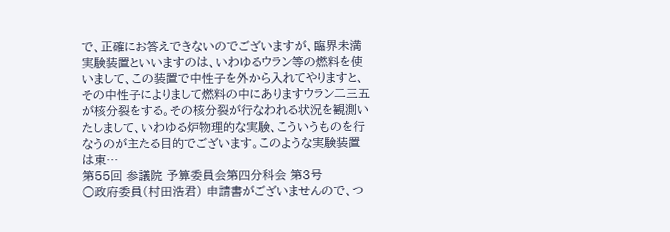で、正確にお答えできないのでございますが、臨界未満実験装置といいますのは、いわゆるウラン等の燃料を使いまして、この装置で中性子を外から入れてやりますと、その中性子によりまして燃料の中にありますウラン二三五が核分裂をする。その核分裂が行なわれる状況を観測いたしまして、いわゆる炉物理的な実験、こういうものを行なうのが主たる目的でございます。このような実験装置は東…
第55回 参議院 予算委員会第四分科会 第3号
○政府委員(村田浩君) 申請書がございませんので、つ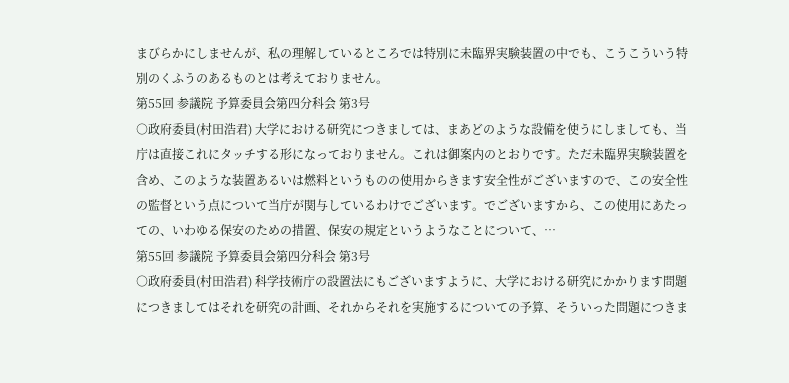まびらかにしませんが、私の理解しているところでは特別に未臨界実験装置の中でも、こうこういう特別のくふうのあるものとは考えておりません。
第55回 参議院 予算委員会第四分科会 第3号
○政府委員(村田浩君) 大学における研究につきましては、まあどのような設備を使うにしましても、当庁は直接これにタッチする形になっておりません。これは御案内のとおりです。ただ未臨界実験装置を含め、このような装置あるいは燃料というものの使用からきます安全性がございますので、この安全性の監督という点について当庁が関与しているわけでございます。でございますから、この使用にあたっての、いわゆる保安のための措置、保安の規定というようなことについて、…
第55回 参議院 予算委員会第四分科会 第3号
○政府委員(村田浩君) 科学技術庁の設置法にもございますように、大学における研究にかかります問題につきましてはそれを研究の計画、それからそれを実施するについての予算、そういった問題につきま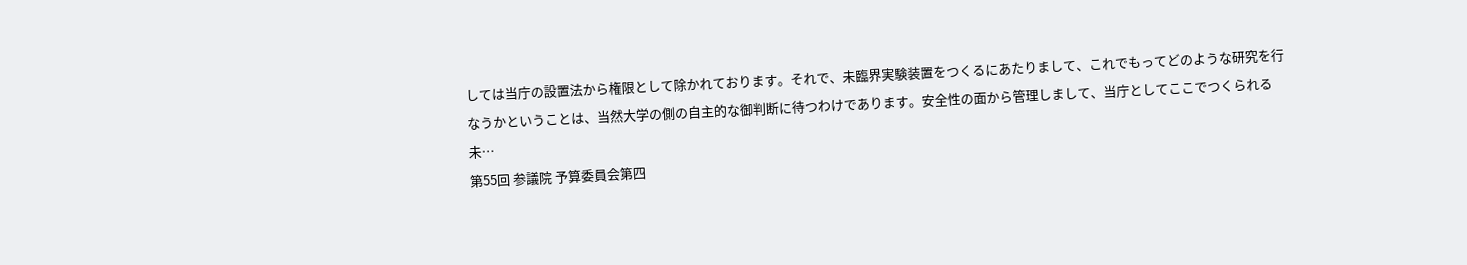しては当庁の設置法から権限として除かれております。それで、未臨界実験装置をつくるにあたりまして、これでもってどのような研究を行なうかということは、当然大学の側の自主的な御判断に待つわけであります。安全性の面から管理しまして、当庁としてここでつくられる未…
第55回 参議院 予算委員会第四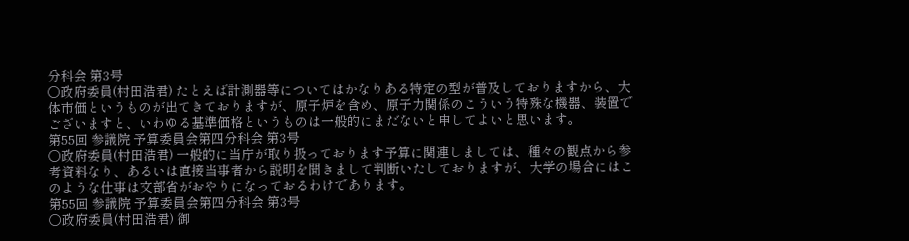分科会 第3号
○政府委員(村田浩君) たとえば計測器等についてはかなりある特定の型が普及しておりますから、大体市価というものが出てきておりますが、原子炉を含め、原子力関係のこういう特殊な機器、装置でございますと、いわゆる基準価格というものは一般的にまだないと申してよいと思います。
第55回 参議院 予算委員会第四分科会 第3号
○政府委員(村田浩君) 一般的に当庁が取り扱っております予算に関連しましては、種々の観点から参考資料なり、あるいは直接当事者から説明を聞きまして判断いたしておりますが、大学の場合にはこのような仕事は文部省がおやりになっておるわけであります。
第55回 参議院 予算委員会第四分科会 第3号
○政府委員(村田浩君) 御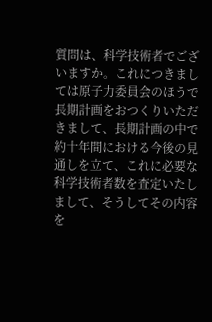質問は、科学技術者でございますか。これにつきましては原子力委員会のほうで長期計画をおつくりいただきまして、長期計画の中で約十年間における今後の見通しを立て、これに必要な科学技術者数を査定いたしまして、そうしてその内容を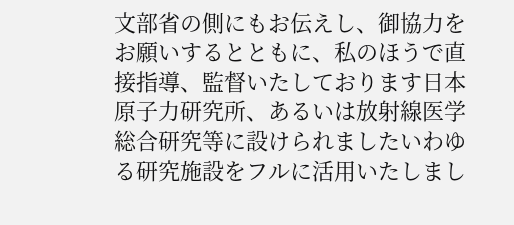文部省の側にもお伝えし、御協力をお願いするとともに、私のほうで直接指導、監督いたしております日本原子力研究所、あるいは放射線医学総合研究等に設けられましたいわゆる研究施設をフルに活用いたしまし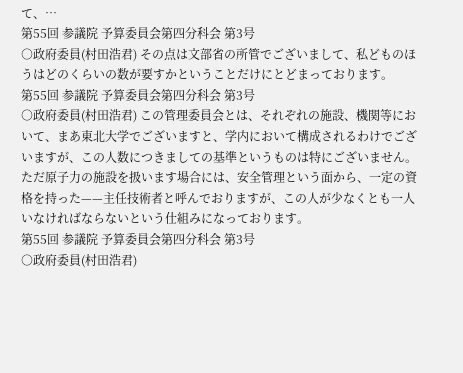て、…
第55回 参議院 予算委員会第四分科会 第3号
○政府委員(村田浩君) その点は文部省の所管でございまして、私どものほうはどのくらいの数が要すかということだけにとどまっております。
第55回 参議院 予算委員会第四分科会 第3号
○政府委員(村田浩君) この管理委員会とは、それぞれの施設、機関等において、まあ東北大学でございますと、学内において構成されるわけでございますが、この人数につきましての基準というものは特にございません。ただ原子力の施設を扱います場合には、安全管理という面から、一定の資格を持った——主任技術者と呼んでおりますが、この人が少なくとも一人いなければならないという仕組みになっております。
第55回 参議院 予算委員会第四分科会 第3号
○政府委員(村田浩君)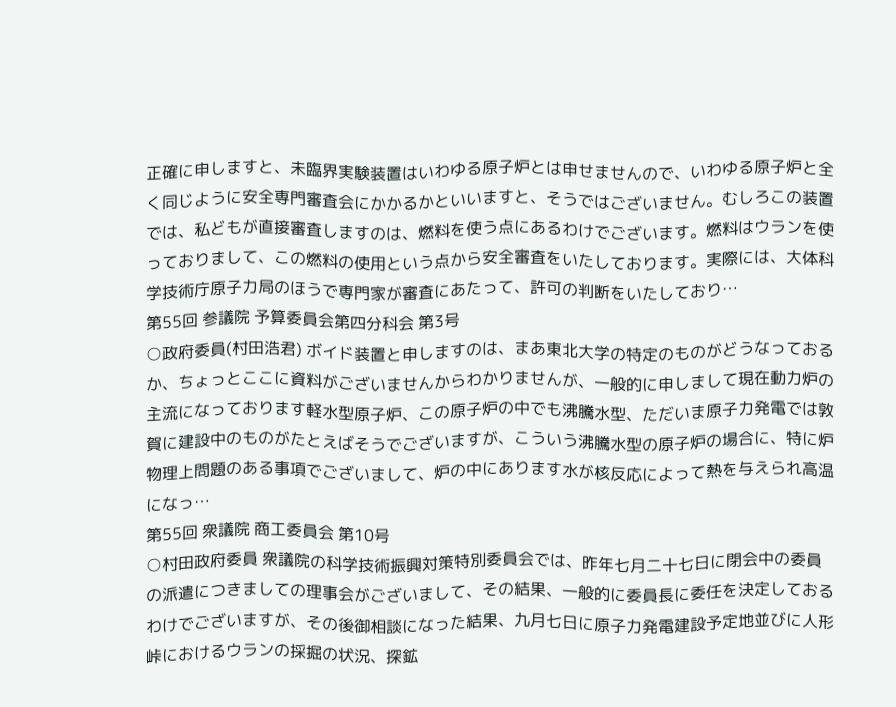正確に申しますと、未臨界実験装置はいわゆる原子炉とは申せませんので、いわゆる原子炉と全く同じように安全専門審査会にかかるかといいますと、そうではございません。むしろこの装置では、私どもが直接審査しますのは、燃料を使う点にあるわけでございます。燃料はウランを使っておりまして、この燃料の使用という点から安全審査をいたしております。実際には、大体科学技術庁原子力局のほうで専門家が審査にあたって、許可の判断をいたしており…
第55回 参議院 予算委員会第四分科会 第3号
○政府委員(村田浩君) ボイド装置と申しますのは、まあ東北大学の特定のものがどうなっておるか、ちょっとここに資料がございませんからわかりませんが、一般的に申しまして現在動力炉の主流になっております軽水型原子炉、この原子炉の中でも沸騰水型、ただいま原子力発電では敦賀に建設中のものがたとえばそうでございますが、こういう沸騰水型の原子炉の場合に、特に炉物理上問題のある事項でございまして、炉の中にあります水が核反応によって熱を与えられ高温になっ…
第55回 衆議院 商工委員会 第10号
○村田政府委員 衆議院の科学技術振興対策特別委員会では、昨年七月二十七日に閉会中の委員の派遣につきましての理事会がございまして、その結果、一般的に委員長に委任を決定しておるわけでございますが、その後御相談になった結果、九月七日に原子力発電建設予定地並びに人形峠におけるウランの採掘の状況、探鉱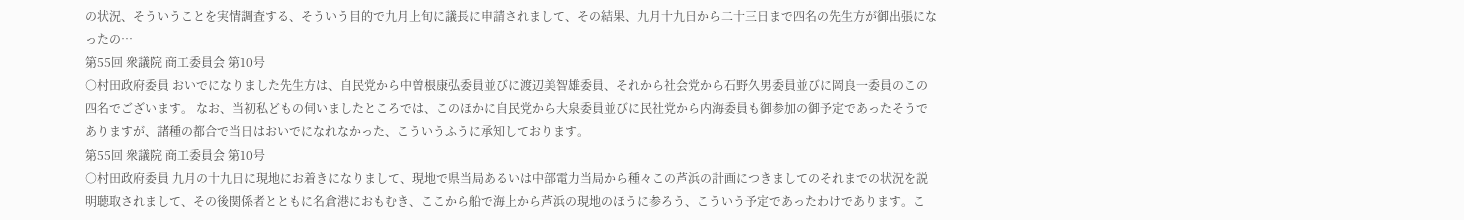の状況、そういうことを実情調査する、そういう目的で九月上旬に議長に申請されまして、その結果、九月十九日から二十三日まで四名の先生方が御出張になったの…
第55回 衆議院 商工委員会 第10号
○村田政府委員 おいでになりました先生方は、自民党から中曽根康弘委員並びに渡辺美智雄委員、それから社会党から石野久男委員並びに岡良一委員のこの四名でございます。 なお、当初私どもの伺いましたところでは、このほかに自民党から大泉委員並びに民社党から内海委員も御参加の御予定であったそうでありますが、諸種の都合で当日はおいでになれなかった、こういうふうに承知しております。
第55回 衆議院 商工委員会 第10号
○村田政府委員 九月の十九日に現地にお着きになりまして、現地で県当局あるいは中部電力当局から種々この芦浜の計画につきましてのそれまでの状況を説明聴取されまして、その後関係者とともに名倉港におもむき、ここから船で海上から芦浜の現地のほうに参ろう、こういう予定であったわけであります。こ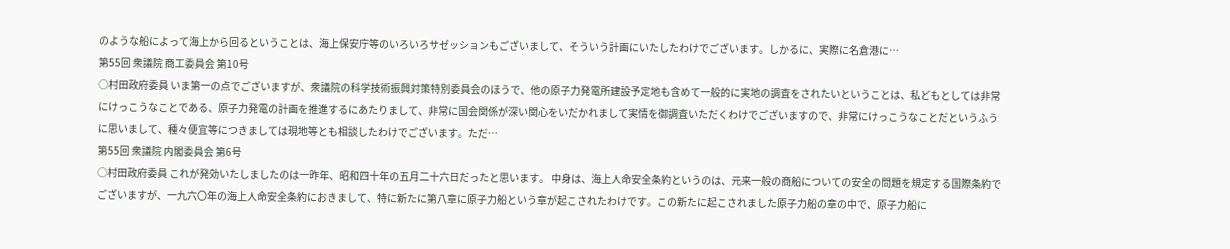のような船によって海上から回るということは、海上保安庁等のいろいろサゼッションもございまして、そういう計画にいたしたわけでございます。しかるに、実際に名倉港に…
第55回 衆議院 商工委員会 第10号
○村田政府委員 いま第一の点でございますが、衆議院の科学技術振興対策特別委員会のほうで、他の原子力発電所建設予定地も含めて一般的に実地の調査をされたいということは、私どもとしては非常にけっこうなことである、原子力発電の計画を推進するにあたりまして、非常に国会関係が深い関心をいだかれまして実情を御調査いただくわけでございますので、非常にけっこうなことだというふうに思いまして、種々便宜等につきましては現地等とも相談したわけでございます。ただ…
第55回 衆議院 内閣委員会 第6号
○村田政府委員 これが発効いたしましたのは一昨年、昭和四十年の五月二十六日だったと思います。 中身は、海上人命安全条約というのは、元来一般の商船についての安全の問題を規定する国際条約でございますが、一九六〇年の海上人命安全条約におきまして、特に新たに第八章に原子力船という章が起こされたわけです。この新たに起こされました原子力船の章の中で、原子力船に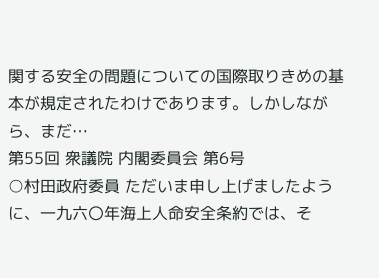関する安全の問題についての国際取りきめの基本が規定されたわけであります。しかしながら、まだ…
第55回 衆議院 内閣委員会 第6号
○村田政府委員 ただいま申し上げましたように、一九六〇年海上人命安全条約では、そ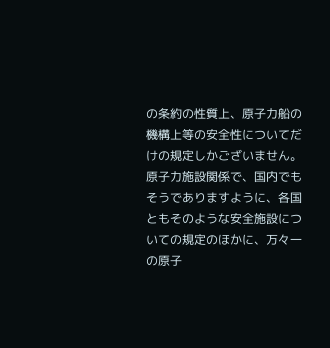の条約の性質上、原子力船の機構上等の安全性についてだけの規定しかございません。原子力施設関係で、国内でもそうでありますように、各国ともそのような安全施設についての規定のほかに、万々一の原子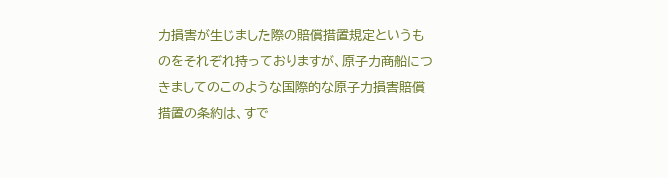力損害が生じました際の賠償措置規定というものをそれぞれ持っておりますが、原子力商船につきましてのこのような国際的な原子力損害賠償措置の条約は、すで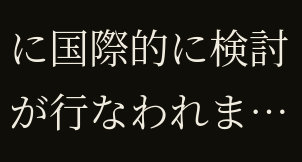に国際的に検討が行なわれま…